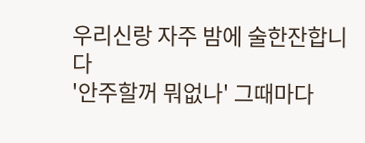우리신랑 자주 밤에 술한잔합니다
'안주할꺼 뭐없나' 그때마다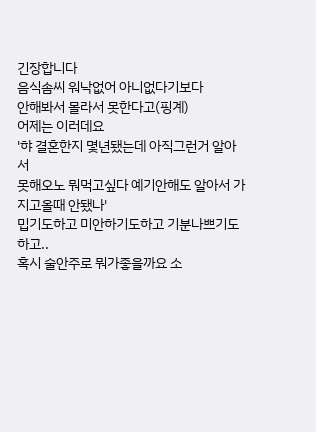긴장합니다
음식솜씨 워낙없어 아니없다기보다
안해봐서 몰라서 못한다고(핑계)
어제는 이러데요
'햐 결혼한지 몇년됐는데 아직그런거 알아서
못해오노 뭐먹고싶다 예기안해도 알아서 가지고올때 안됐나'
밉기도하고 미안하기도하고 기분나쁘기도하고..
혹시 술안주로 뭐가좋을까요 소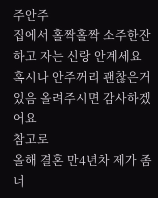주안주
집에서 홀짝홀짝 소주한잔 하고 자는 신랑 안계세요
혹시나 안주꺼리 괜찮은거있음 올려주시면 감사하겠어요
참고로
올해 결혼 만4년차 제가 좀 너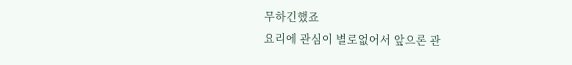무하긴했죠
요리에 관심이 별로없어서 앞으론 관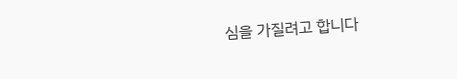심을 가질려고 합니다